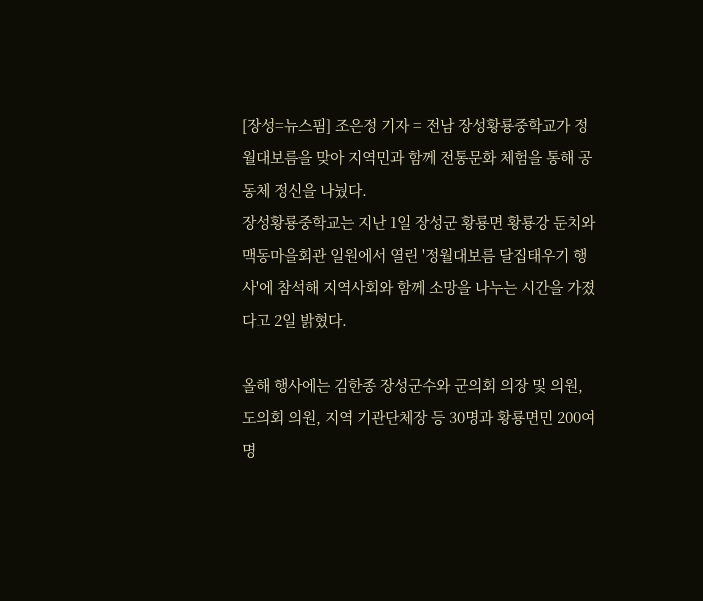[장성=뉴스핌] 조은정 기자 = 전남 장성황룡중학교가 정월대보름을 맞아 지역민과 함께 전통문화 체험을 통해 공동체 정신을 나눴다.
장성황룡중학교는 지난 1일 장성군 황룡면 황룡강 둔치와 맥동마을회관 일원에서 열린 '정월대보름 달집태우기 행사'에 참석해 지역사회와 함께 소망을 나누는 시간을 가졌다고 2일 밝혔다.

올해 행사에는 김한종 장성군수와 군의회 의장 및 의원, 도의회 의원, 지역 기관단체장 등 30명과 황룡면민 200여 명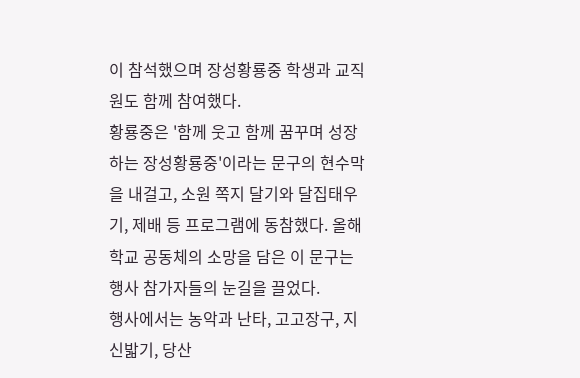이 참석했으며 장성황룡중 학생과 교직원도 함께 참여했다.
황룡중은 '함께 웃고 함께 꿈꾸며 성장하는 장성황룡중'이라는 문구의 현수막을 내걸고, 소원 쪽지 달기와 달집태우기, 제배 등 프로그램에 동참했다. 올해 학교 공동체의 소망을 담은 이 문구는 행사 참가자들의 눈길을 끌었다.
행사에서는 농악과 난타, 고고장구, 지신밟기, 당산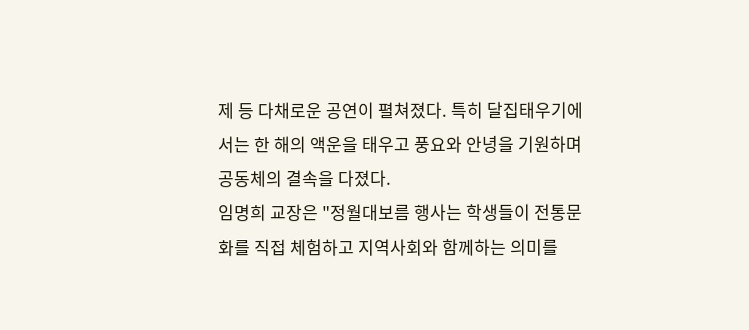제 등 다채로운 공연이 펼쳐졌다. 특히 달집태우기에서는 한 해의 액운을 태우고 풍요와 안녕을 기원하며 공동체의 결속을 다졌다.
임명희 교장은 "정월대보름 행사는 학생들이 전통문화를 직접 체험하고 지역사회와 함께하는 의미를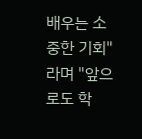배우는 소중한 기회"라며 "앞으로도 학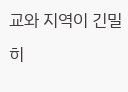교와 지역이 긴밀히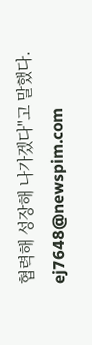협력해 성장해 나가겠다"고 말했다.
ej7648@newspim.com